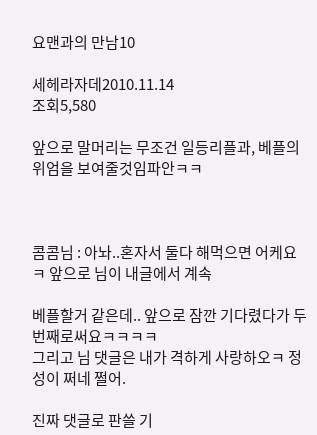요맨과의 만남10

세헤라자데2010.11.14
조회5,580

앞으로 말머리는 무조건 일등리플과, 베플의 위엄을 보여줄것임파안ㅋㅋ



콤콤님 : 아놔..혼자서 둘다 해먹으면 어케요ㅋ 앞으로 님이 내글에서 계속

베플할거 같은데.. 앞으로 잠깐 기다렸다가 두번째로써요ㅋㅋㅋㅋ
그리고 님 댓글은 내가 격하게 사랑하오ㅋ 정성이 쩌네 쩔어.

진짜 댓글로 판쓸 기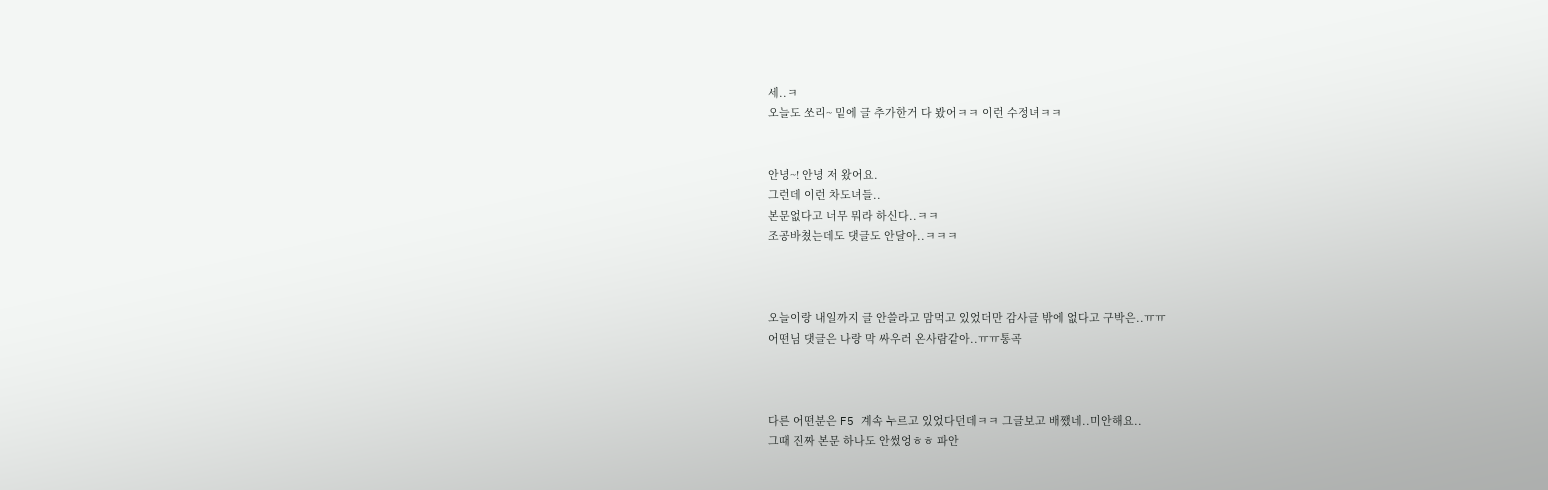세..ㅋ
오늘도 쏘리~ 밑에 글 추가한거 다 봤어ㅋㅋ 이런 수정녀ㅋㅋ


안녕~! 안녕 저 왔어요.
그런데 이런 차도녀들..
본문없다고 너무 뭐라 하신다..ㅋㅋ
조공바쳤는데도 댓글도 안달아..ㅋㅋㅋ



오늘이랑 내일까지 글 안쓸라고 맘먹고 있었더만 감사글 밖에 없다고 구박은..ㅠㅠ
어떤님 댓글은 나랑 막 싸우러 온사람같아..ㅠㅠ통곡



다른 어떤분은 F5 계속 누르고 있었다던데ㅋㅋ 그글보고 배쨌네..미안해요..
그때 진짜 본문 하나도 안썼엉ㅎㅎ 파안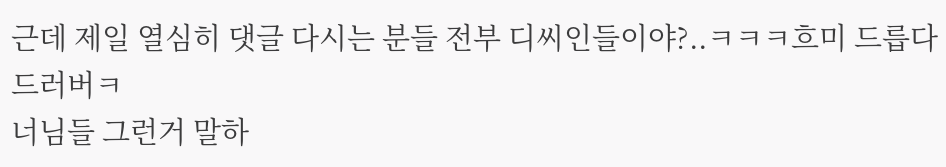근데 제일 열심히 댓글 다시는 분들 전부 디씨인들이야?..ㅋㅋㅋ흐미 드릅다 드러버ㅋ
너님들 그런거 말하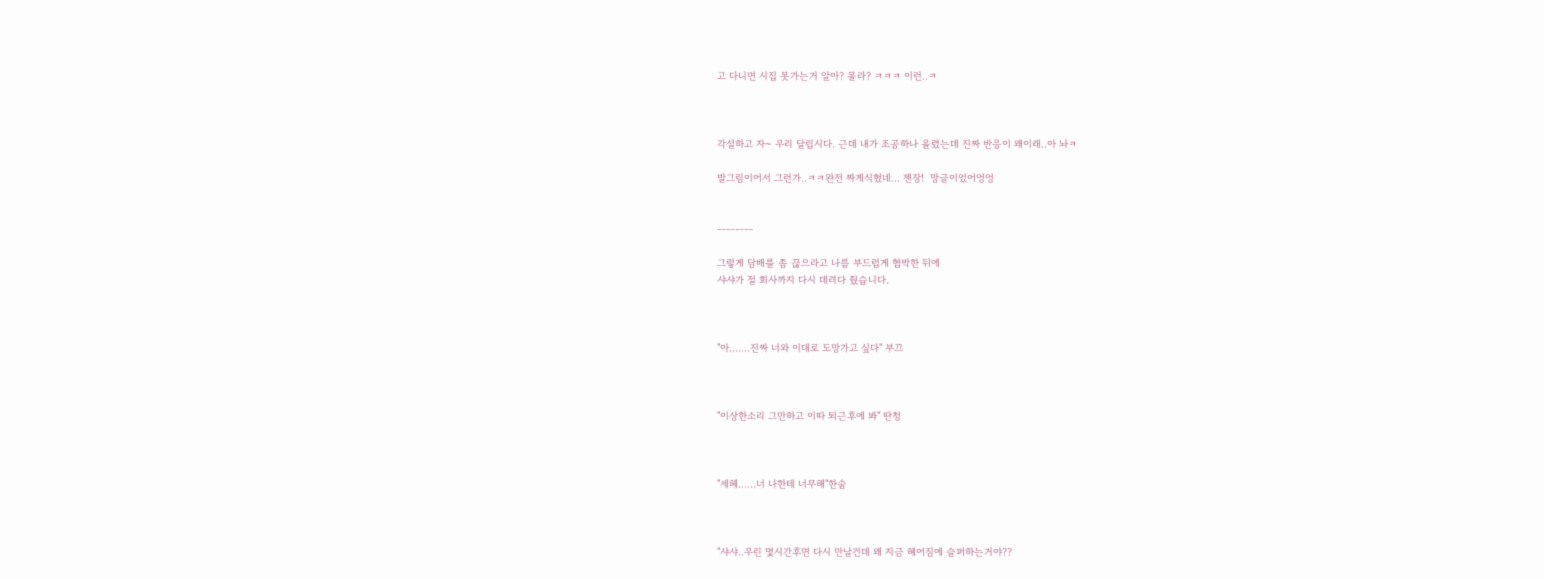고 다니면 시집 못가는거 알아? 몰라? ㅋㅋㅋ 이런..ㅋ



각설하고 자~ 우리 달립시다. 근데 내가 조공하나 올렸는데 진짜 반응이 왜이래..아 놔ㅋ

발그림이어서 그런가..ㅋㅋ완전 짜게식혔네... 젠장!  망글이었어엉엉


ㅡㅡㅡㅡ

그렇게 담배를 좀 끊으라고 나름 부드럽게 협박한 뒤에
샤샤가 절 회사까지 다시 데려다 줬습니다.



"아.......진짜 너와 이대로 도망가고 싶다" 부끄



"이상한소리 그만하고 이따 퇴근후에 봐" 딴청



"세헤......너 나한테 너무해"한숨



"샤샤..우린 몇시간후면 다시 만날건데 왜 지금 헤어짐에 슬퍼하는거야??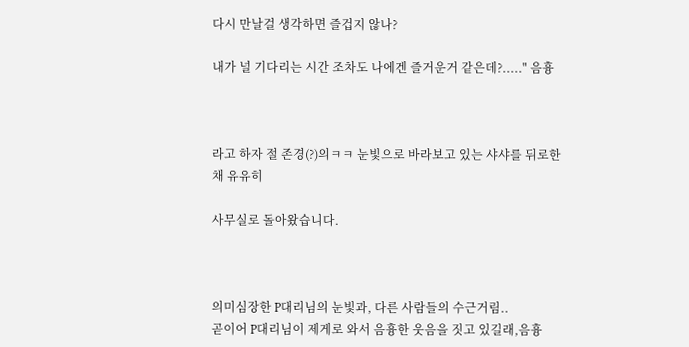다시 만날걸 생각하면 즐겁지 않나?

내가 널 기다리는 시간 조차도 나에겐 즐거운거 같은데?....." 음흉



라고 하자 절 존경(?)의ㅋㅋ 눈빛으로 바라보고 있는 샤샤를 뒤로한채 유유히

사무실로 돌아왔습니다.



의미심장한 P대리님의 눈빛과, 다른 사람들의 수근거림..
곧이어 P대리님이 제게로 와서 음흉한 웃음을 짓고 있길래,음흉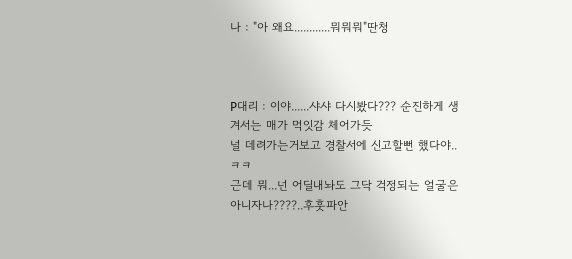나 : "아 왜요............뭐뭐뭐"딴청



P대리 : 이야......샤샤 다시봤다??? 순진하게 생겨서는 매가 먹잇감 체어가듯
널 데려가는거보고 경찰서에 신고할뻔 했다야..ㅋㅋ
근데 뭐...넌 어딜내놔도 그닥 걱정되는 얼굴은 아니자나????..후훗파안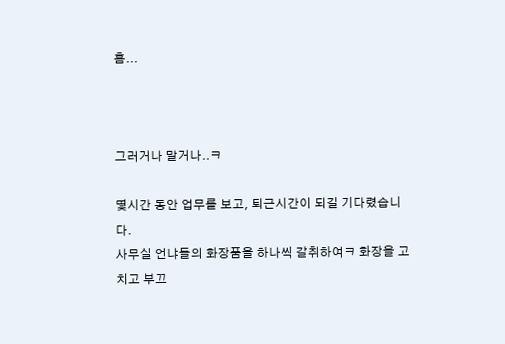흠...



그러거나 말거나..ㅋ

몇시간 동안 업무를 보고, 퇴근시간이 되길 기다렸습니다.
사무실 언냐들의 화장품을 하나씩 갈취하여ㅋ 화장을 고치고 부끄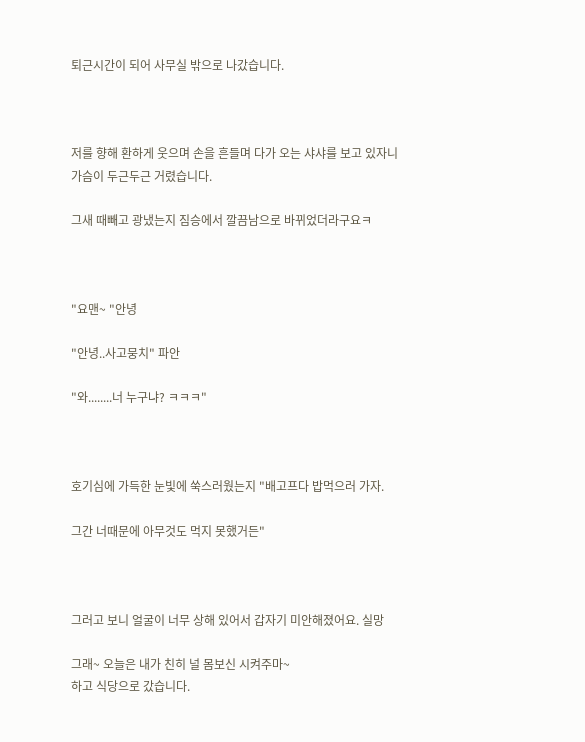퇴근시간이 되어 사무실 밖으로 나갔습니다.



저를 향해 환하게 웃으며 손을 흔들며 다가 오는 샤샤를 보고 있자니
가슴이 두근두근 거렸습니다.

그새 때빼고 광냈는지 짐승에서 깔끔남으로 바뀌었더라구요ㅋ



"요맨~ "안녕

"안녕..사고뭉치" 파안

"와........너 누구냐? ㅋㅋㅋ"



호기심에 가득한 눈빛에 쑥스러웠는지 "배고프다 밥먹으러 가자.

그간 너때문에 아무것도 먹지 못했거든"



그러고 보니 얼굴이 너무 상해 있어서 갑자기 미안해졌어요. 실망

그래~ 오늘은 내가 친히 널 몸보신 시켜주마~
하고 식당으로 갔습니다.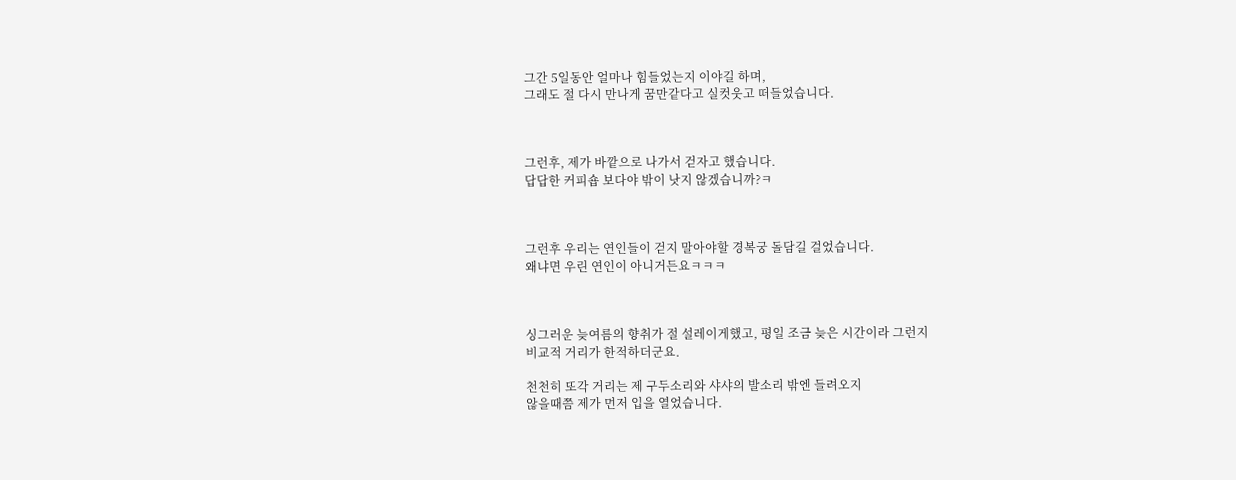그간 5일동안 얼마나 힘들었는지 이야길 하며,
그래도 절 다시 만나게 꿈만같다고 실컷웃고 떠들었습니다.



그런후, 제가 바깥으로 나가서 걷자고 했습니다.
답답한 커피숍 보다야 밖이 낫지 않겠습니까?ㅋ



그런후 우리는 연인들이 걷지 말아야할 경복궁 돌담길 걸었습니다.
왜냐면 우린 연인이 아니거든요ㅋㅋㅋ



싱그러운 늦여름의 향취가 절 설레이게했고, 평일 조금 늦은 시간이라 그런지
비교적 거리가 한적하더군요.

천천히 또각 거리는 제 구두소리와 샤샤의 발소리 밖엔 들려오지
않을때쯤 제가 먼저 입을 열었습니다.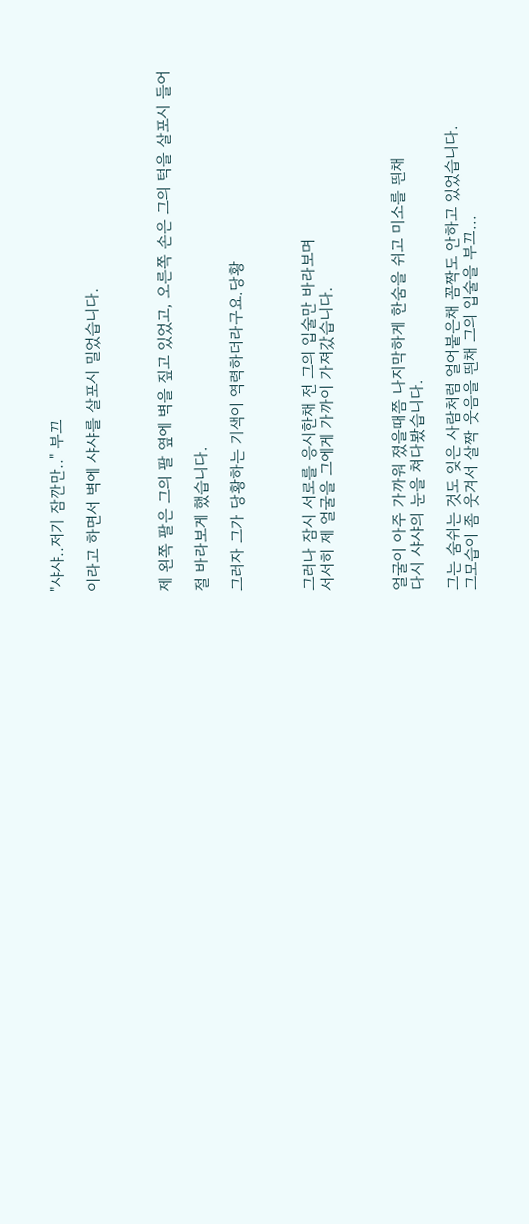"샤샤..저기 잠깐만.." 부끄

이라고 하면서 벽에 샤샤를 살포시 밀었습니다.



제 왼쪽 팔은 그의 팔 옆에 벽을 짚고 있었고, 오른쪽 손은 그의 턱을 살포시 들어

절 바라보게 했습니다.

그러자 그가 당황하는 기색이 역력하더라구요.당황



그러나 잠시 서로를 응시한채 전 그의 입술만 바라보며
서서히 제 얼굴을 그에게 가까이 가져갔습니다.



얼굴이 아주 가까워 졌을때쯤 나지막하게 한숨을 쉬고 미소를 띈채
다시 샤샤의 눈을 쳐다봤습니다.

그는 숨쉬는 것도 잊은 사람처럼 얼어붙은채 꼼짝도 안하고 있었습니다.
그모습이 좀 웃겨서 살짝 웃음을 띈채 그의 입술을 부끄...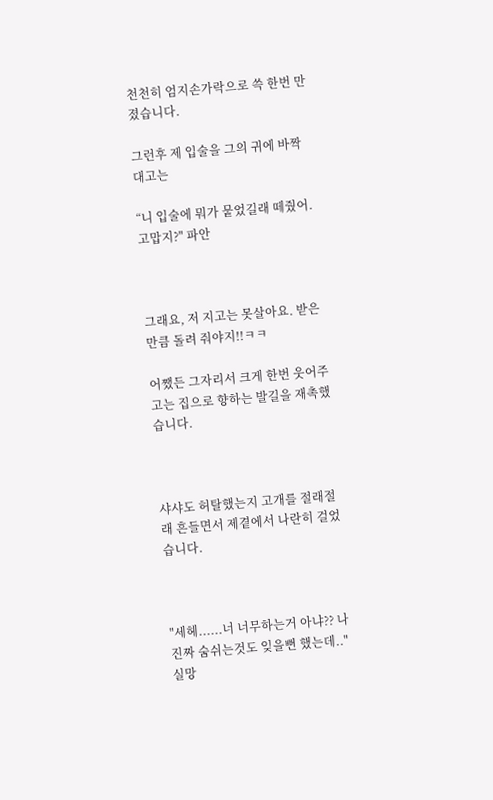천천히 엄지손가락으로 쓱 한번 만졌습니다.

그런후 제 입술을 그의 귀에 바짝 대고는

“니 입술에 뭐가 뭍었길래 떼줬어. 고맙지?" 파안



그래요, 저 지고는 못살아요. 받은만큼 돌려 줘야지!!ㅋㅋ

어쨌든 그자리서 크게 한번 웃어주고는 집으로 향하는 발길을 재촉했습니다.



샤샤도 허탈했는지 고개를 절래절래 흔들면서 제곁에서 나란히 걸었습니다.



"세헤......너 너무하는거 아냐?? 나 진짜 숨쉬는것도 잊을뻔 했는데.." 실망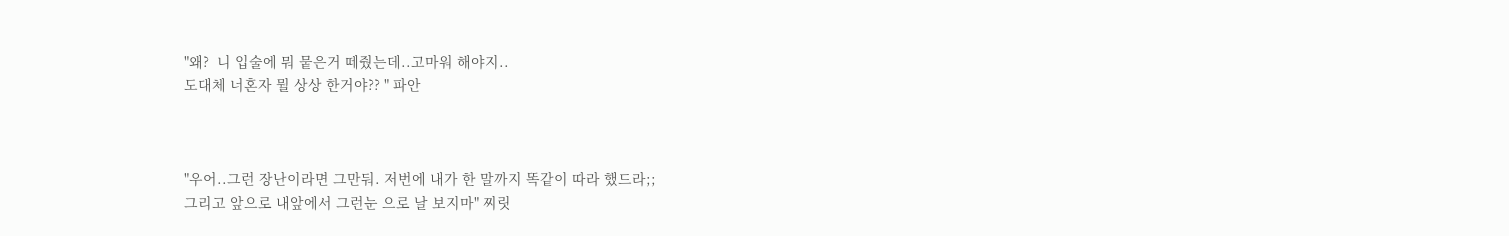"왜?  니 입술에 뭐 뭍은거 떼줬는데..고마워 해야지..
도대체 너혼자 뭘 상상 한거야?? " 파안



"우어..그런 장난이라면 그만둬. 저번에 내가 한 말까지 똑같이 따라 했드라;;
그리고 앞으로 내앞에서 그런눈 으로 날 보지마" 찌릿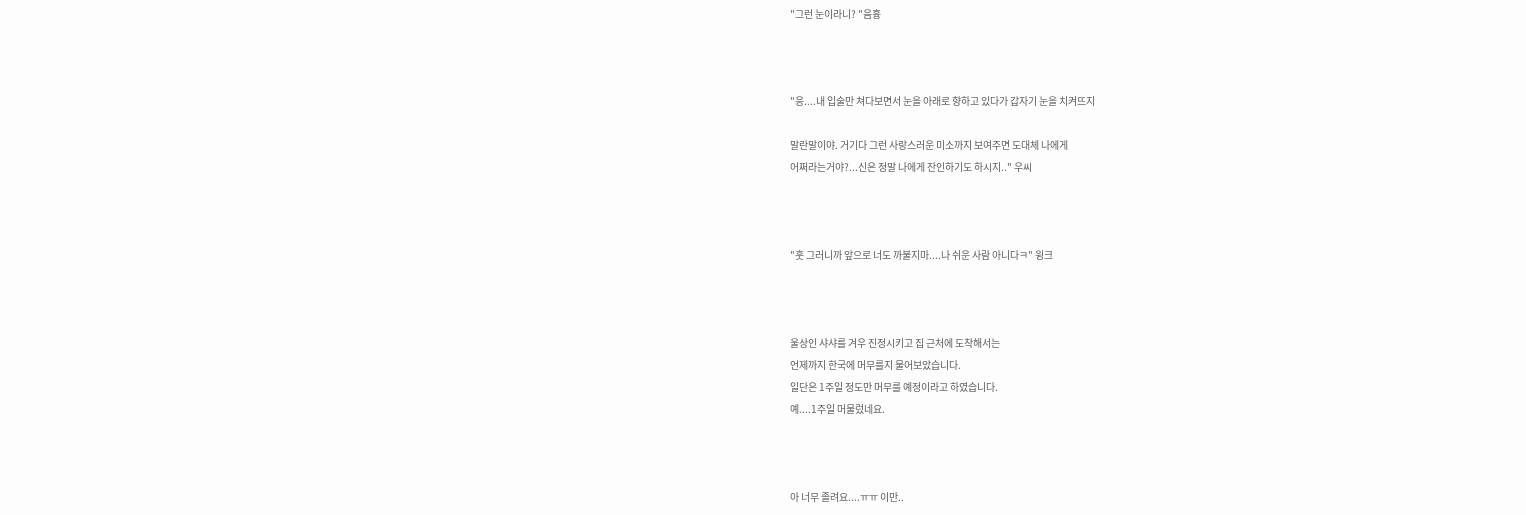"그런 눈이라니? "음흉



"응....내 입술만 쳐다보면서 눈을 아래로 향하고 있다가 갑자기 눈을 치켜뜨지

말란말이야. 거기다 그런 사랑스러운 미소까지 보여주면 도대체 나에게
어쩌라는거야?...신은 정말 나에게 잔인하기도 하시지.." 우씨



"훗 그러니까 앞으로 너도 까불지마....나 쉬운 사람 아니다ㅋ" 윙크



울상인 샤샤를 겨우 진정시키고 집 근처에 도착해서는
언제까지 한국에 머무를지 물어보았습니다.
일단은 1주일 정도만 머무를 예정이라고 하였습니다.
예....1주일 머물렀네요.



아 너무 졸려요....ㅠㅠ 이만..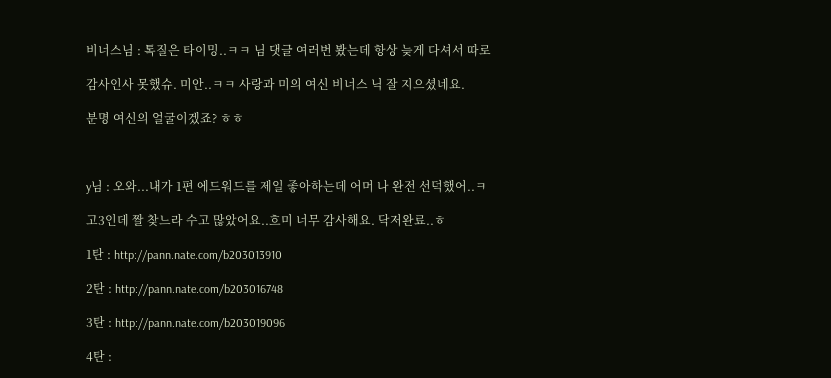비너스님 : 톡질은 타이밍..ㅋㅋ 님 댓글 여러번 봤는데 항상 늦게 다셔서 따로

감사인사 못했슈. 미안..ㅋㅋ 사랑과 미의 여신 비너스 닉 잘 지으셨네요.

분명 여신의 얼굴이겠죠? ㅎㅎ



y님 : 오와...내가 1편 에드워드를 제일 좋아하는데 어머 나 완전 선덕했어..ㅋ

고3인데 짤 찾느라 수고 많았어요..흐미 너무 감사해요. 닥저완료..ㅎ

1탄 : http://pann.nate.com/b203013910

2탄 : http://pann.nate.com/b203016748

3탄 : http://pann.nate.com/b203019096

4탄 :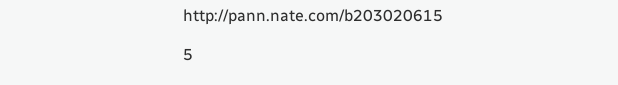http://pann.nate.com/b203020615

5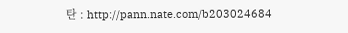탄 : http://pann.nate.com/b203024684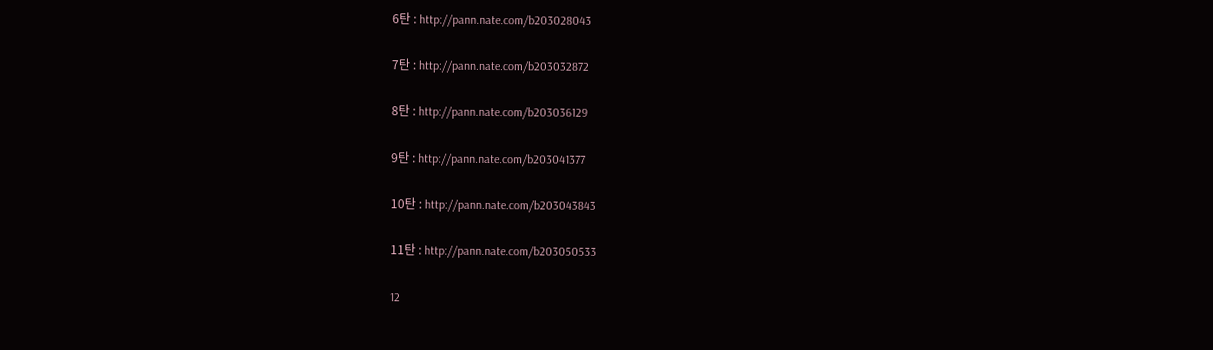6탄 : http://pann.nate.com/b203028043

7탄 : http://pann.nate.com/b203032872

8탄 : http://pann.nate.com/b203036129

9탄 : http://pann.nate.com/b203041377

10탄 : http://pann.nate.com/b203043843

11탄 : http://pann.nate.com/b203050533

12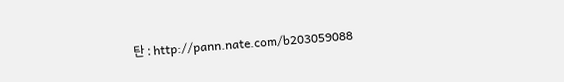탄 : http://pann.nate.com/b203059088